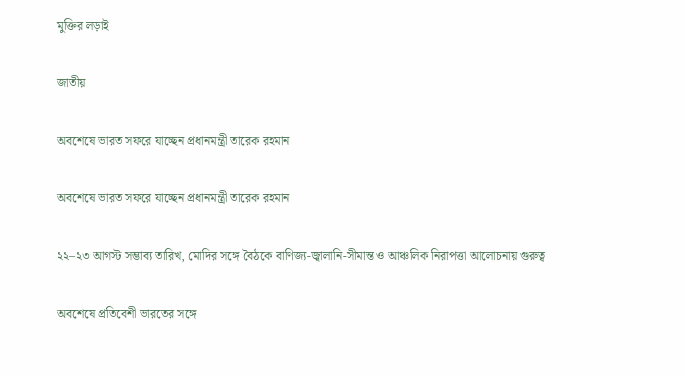মুক্তির লড়াই

জাতীয়

অবশেষে ভারত সফরে যাচ্ছেন প্রধানমন্ত্রী তারেক রহমান

অবশেষে ভারত সফরে যাচ্ছেন প্রধানমন্ত্রী তারেক রহমান

২২–২৩ আগস্ট সম্ভাব্য তারিখ, মোদির সঙ্গে বৈঠকে বাণিজ্য-জ্বালানি-সীমান্ত ও আঞ্চলিক নিরাপত্তা আলোচনায় গুরুত্ব

অবশেষে প্রতিবেশী ভারতের সঙ্গে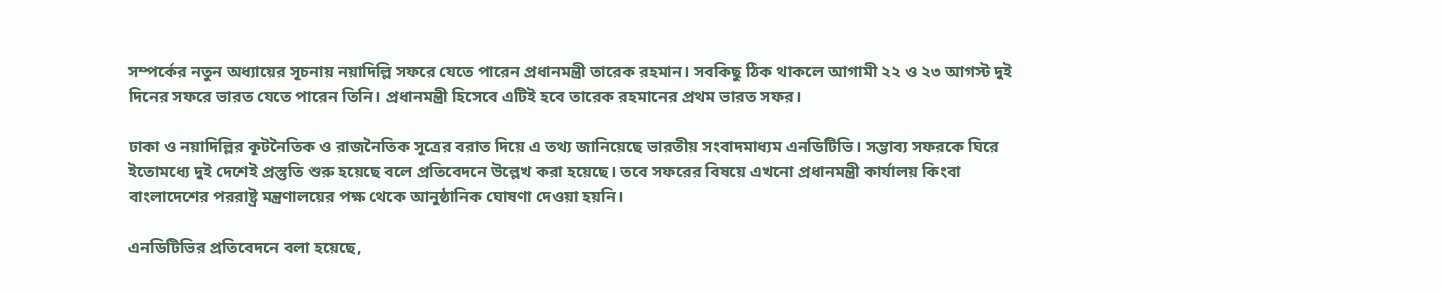সম্পর্কের নতুন অধ্যায়ের সূচনায় নয়াদিল্লি সফরে যেতে পারেন প্রধানমন্ত্রী তারেক রহমান। সবকিছু ঠিক থাকলে আগামী ২২ ও ২৩ আগস্ট দুই দিনের সফরে ভারত যেতে পারেন তিনি। প্রধানমন্ত্রী হিসেবে এটিই হবে তারেক রহমানের প্রথম ভারত সফর।

ঢাকা ও নয়াদিল্লির কূটনৈতিক ও রাজনৈতিক সূত্রের বরাত দিয়ে এ তথ্য জানিয়েছে ভারতীয় সংবাদমাধ্যম এনডিটিভি। সম্ভাব্য সফরকে ঘিরে ইতোমধ্যে দুই দেশেই প্রস্তুতি শুরু হয়েছে বলে প্রতিবেদনে উল্লেখ করা হয়েছে। তবে সফরের বিষয়ে এখনো প্রধানমন্ত্রী কার্যালয় কিংবা বাংলাদেশের পররাষ্ট্র মন্ত্রণালয়ের পক্ষ থেকে আনুষ্ঠানিক ঘোষণা দেওয়া হয়নি।

এনডিটিভির প্রতিবেদনে বলা হয়েছে,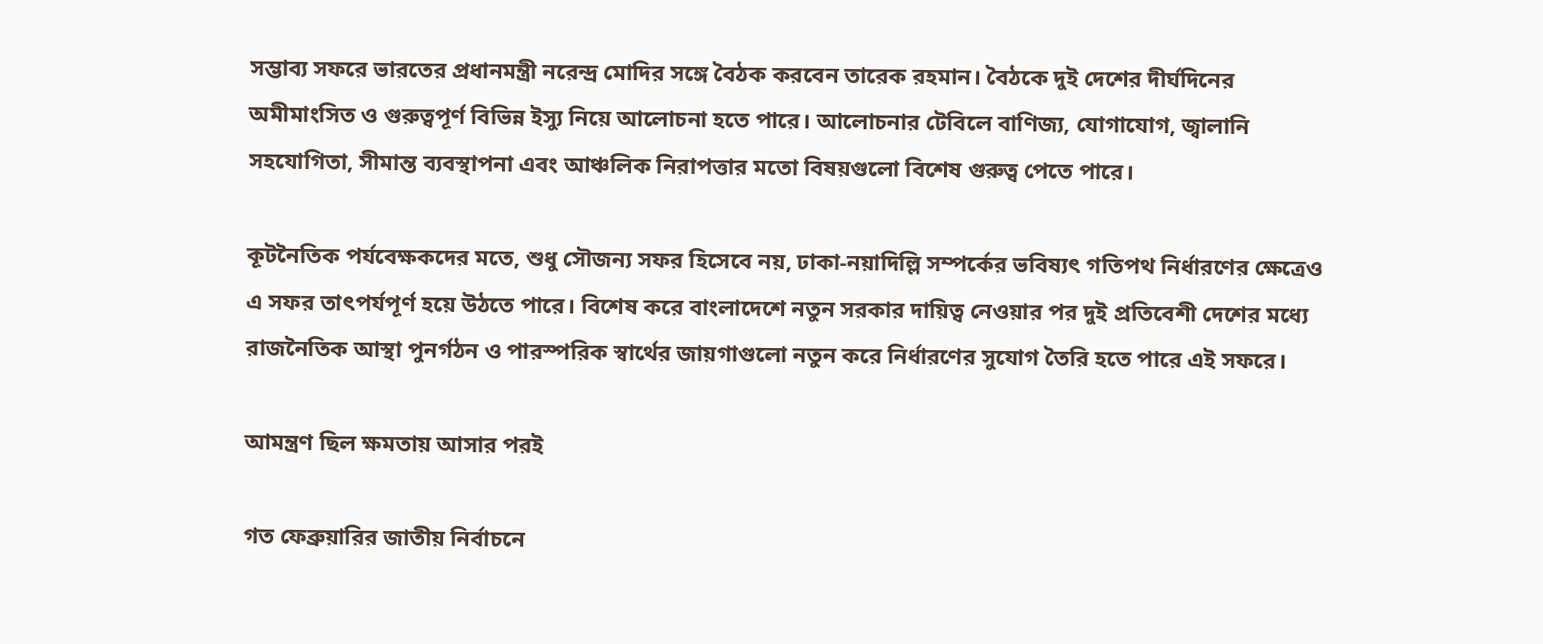সম্ভাব্য সফরে ভারতের প্রধানমন্ত্রী নরেন্দ্র মোদির সঙ্গে বৈঠক করবেন তারেক রহমান। বৈঠকে দুই দেশের দীর্ঘদিনের অমীমাংসিত ও গুরুত্বপূর্ণ বিভিন্ন ইস্যু নিয়ে আলোচনা হতে পারে। আলোচনার টেবিলে বাণিজ্য, যোগাযোগ, জ্বালানি সহযোগিতা, সীমান্ত ব্যবস্থাপনা এবং আঞ্চলিক নিরাপত্তার মতো বিষয়গুলো বিশেষ গুরুত্ব পেতে পারে।

কূটনৈতিক পর্যবেক্ষকদের মতে, শুধু সৌজন্য সফর হিসেবে নয়, ঢাকা-নয়াদিল্লি সম্পর্কের ভবিষ্যৎ গতিপথ নির্ধারণের ক্ষেত্রেও এ সফর তাৎপর্যপূর্ণ হয়ে উঠতে পারে। বিশেষ করে বাংলাদেশে নতুন সরকার দায়িত্ব নেওয়ার পর দুই প্রতিবেশী দেশের মধ্যে রাজনৈতিক আস্থা পুনর্গঠন ও পারস্পরিক স্বার্থের জায়গাগুলো নতুন করে নির্ধারণের সুযোগ তৈরি হতে পারে এই সফরে।

আমন্ত্রণ ছিল ক্ষমতায় আসার পরই

গত ফেব্রুয়ারির জাতীয় নির্বাচনে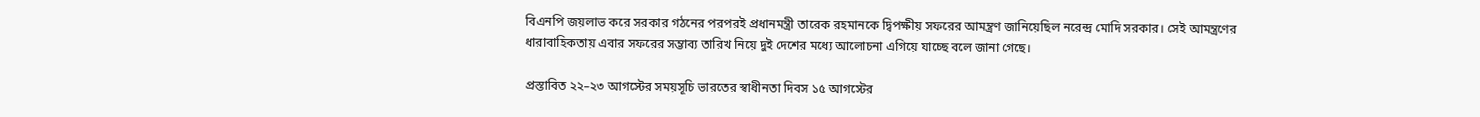বিএনপি জয়লাভ করে সরকার গঠনের পরপরই প্রধানমন্ত্রী তারেক রহমানকে দ্বিপক্ষীয় সফরের আমন্ত্রণ জানিয়েছিল নরেন্দ্র মোদি সরকার। সেই আমন্ত্রণের ধারাবাহিকতায় এবার সফরের সম্ভাব্য তারিখ নিয়ে দুই দেশের মধ্যে আলোচনা এগিয়ে যাচ্ছে বলে জানা গেছে।

প্রস্তাবিত ২২–২৩ আগস্টের সময়সূচি ভারতের স্বাধীনতা দিবস ১৫ আগস্টের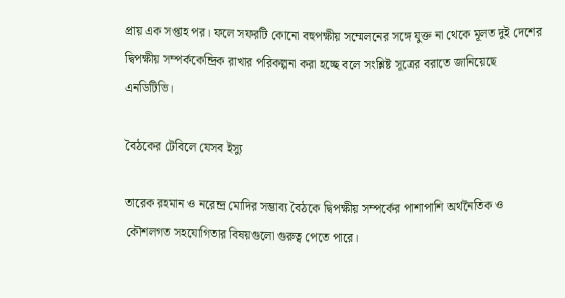প্রায় এক সপ্তাহ পর। ফলে সফরটি কোনো বহুপক্ষীয় সম্মেলনের সঙ্গে যুক্ত না থেকে মূলত দুই দেশের দ্বিপক্ষীয় সম্পর্ককেন্দ্রিক রাখার পরিকল্পনা করা হচ্ছে বলে সংশ্লিষ্ট সূত্রের বরাতে জানিয়েছে এনডিটিভি।

বৈঠকের টেবিলে যেসব ইস্যু

তারেক রহমান ও নরেন্দ্র মোদির সম্ভাব্য বৈঠকে দ্বিপক্ষীয় সম্পর্কের পাশাপাশি অর্থনৈতিক ও কৌশলগত সহযোগিতার বিষয়গুলো গুরুত্ব পেতে পারে।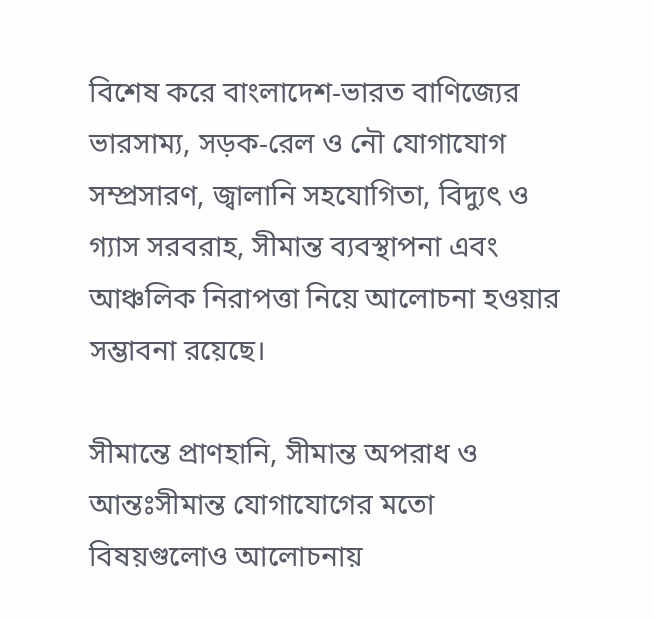বিশেষ করে বাংলাদেশ-ভারত বাণিজ্যের ভারসাম্য, সড়ক-রেল ও নৌ যোগাযোগ সম্প্রসারণ, জ্বালানি সহযোগিতা, বিদ্যুৎ ও গ্যাস সরবরাহ, সীমান্ত ব্যবস্থাপনা এবং আঞ্চলিক নিরাপত্তা নিয়ে আলোচনা হওয়ার সম্ভাবনা রয়েছে।

সীমান্তে প্রাণহানি, সীমান্ত অপরাধ ও আন্তঃসীমান্ত যোগাযোগের মতো বিষয়গুলোও আলোচনায়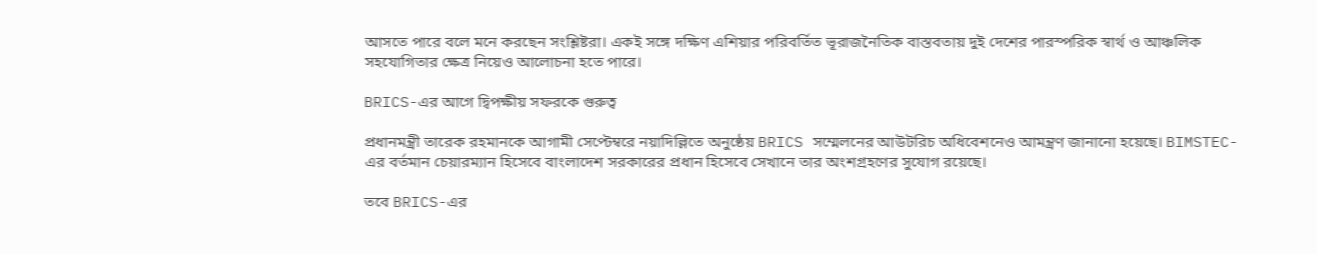আসতে পারে বলে মনে করছেন সংশ্লিষ্টরা। একই সঙ্গে দক্ষিণ এশিয়ার পরিবর্তিত ভূরাজনৈতিক বাস্তবতায় দুই দেশের পারস্পরিক স্বার্থ ও আঞ্চলিক সহযোগিতার ক্ষেত্র নিয়েও আলোচনা হতে পারে।

BRICS-এর আগে দ্বিপক্ষীয় সফরকে গুরুত্ব

প্রধানমন্ত্রী তারেক রহমানকে আগামী সেপ্টেম্বরে নয়াদিল্লিতে অনুষ্ঠেয় BRICS সম্মেলনের আউটরিচ অধিবেশনেও আমন্ত্রণ জানানো হয়েছে। BIMSTEC-এর বর্তমান চেয়ারম্যান হিসেবে বাংলাদেশ সরকারের প্রধান হিসেবে সেখানে তার অংশগ্রহণের সুযোগ রয়েছে।

তবে BRICS-এর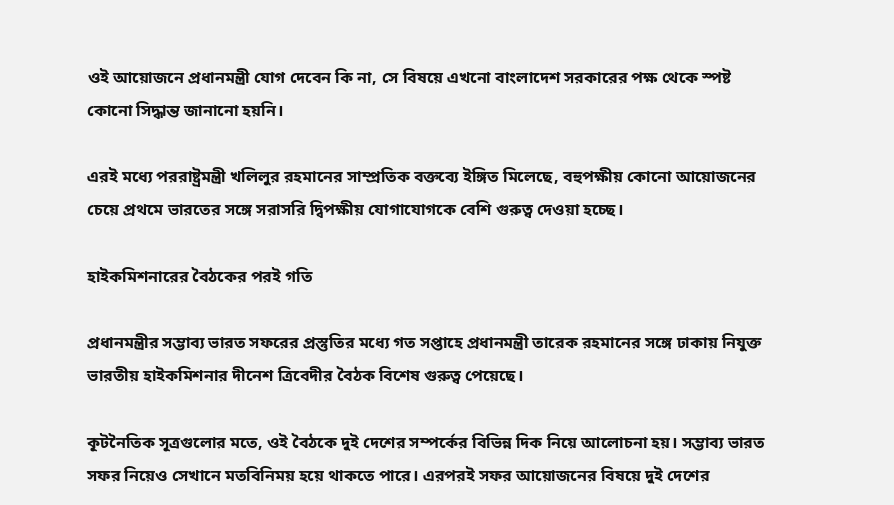ওই আয়োজনে প্রধানমন্ত্রী যোগ দেবেন কি না, সে বিষয়ে এখনো বাংলাদেশ সরকারের পক্ষ থেকে স্পষ্ট কোনো সিদ্ধান্ত জানানো হয়নি।

এরই মধ্যে পররাষ্ট্রমন্ত্রী খলিলুর রহমানের সাম্প্রতিক বক্তব্যে ইঙ্গিত মিলেছে, বহুপক্ষীয় কোনো আয়োজনের চেয়ে প্রথমে ভারতের সঙ্গে সরাসরি দ্বিপক্ষীয় যোগাযোগকে বেশি গুরুত্ব দেওয়া হচ্ছে।

হাইকমিশনারের বৈঠকের পরই গতি

প্রধানমন্ত্রীর সম্ভাব্য ভারত সফরের প্রস্তুতির মধ্যে গত সপ্তাহে প্রধানমন্ত্রী তারেক রহমানের সঙ্গে ঢাকায় নিযুক্ত ভারতীয় হাইকমিশনার দীনেশ ত্রিবেদীর বৈঠক বিশেষ গুরুত্ব পেয়েছে।

কূটনৈতিক সূত্রগুলোর মতে, ওই বৈঠকে দুই দেশের সম্পর্কের বিভিন্ন দিক নিয়ে আলোচনা হয়। সম্ভাব্য ভারত সফর নিয়েও সেখানে মতবিনিময় হয়ে থাকতে পারে। এরপরই সফর আয়োজনের বিষয়ে দুই দেশের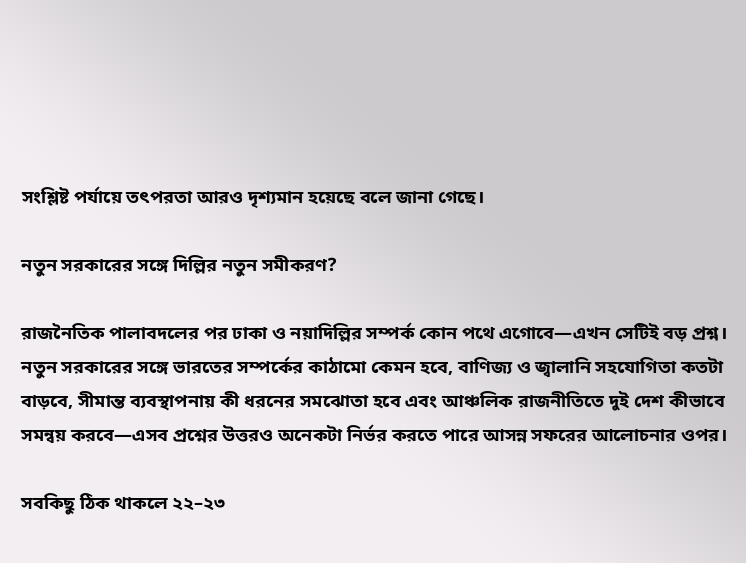সংশ্লিষ্ট পর্যায়ে তৎপরতা আরও দৃশ্যমান হয়েছে বলে জানা গেছে।

নতুন সরকারের সঙ্গে দিল্লির নতুন সমীকরণ?

রাজনৈতিক পালাবদলের পর ঢাকা ও নয়াদিল্লির সম্পর্ক কোন পথে এগোবে—এখন সেটিই বড় প্রশ্ন। নতুন সরকারের সঙ্গে ভারতের সম্পর্কের কাঠামো কেমন হবে, বাণিজ্য ও জ্বালানি সহযোগিতা কতটা বাড়বে, সীমান্ত ব্যবস্থাপনায় কী ধরনের সমঝোতা হবে এবং আঞ্চলিক রাজনীতিতে দুই দেশ কীভাবে সমন্বয় করবে—এসব প্রশ্নের উত্তরও অনেকটা নির্ভর করতে পারে আসন্ন সফরের আলোচনার ওপর।

সবকিছু ঠিক থাকলে ২২–২৩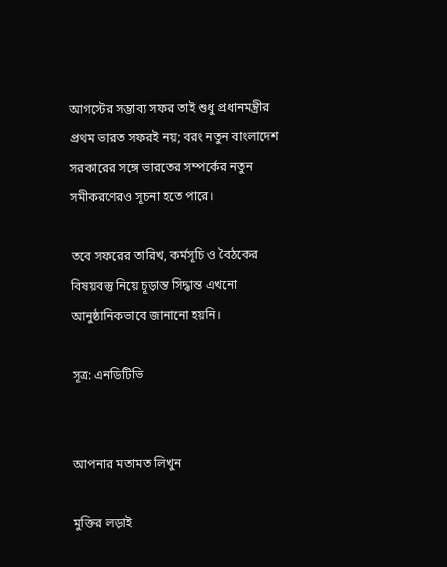আগস্টের সম্ভাব্য সফর তাই শুধু প্রধানমন্ত্রীর প্রথম ভারত সফরই নয়; বরং নতুন বাংলাদেশ সরকারের সঙ্গে ভারতের সম্পর্কের নতুন সমীকরণেরও সূচনা হতে পারে।

তবে সফরের তারিখ, কর্মসূচি ও বৈঠকের বিষয়বস্তু নিয়ে চূড়ান্ত সিদ্ধান্ত এখনো আনুষ্ঠানিকভাবে জানানো হয়নি।

সূত্র: এনডিটিভি


আপনার মতামত লিখুন

মুক্তির লড়াই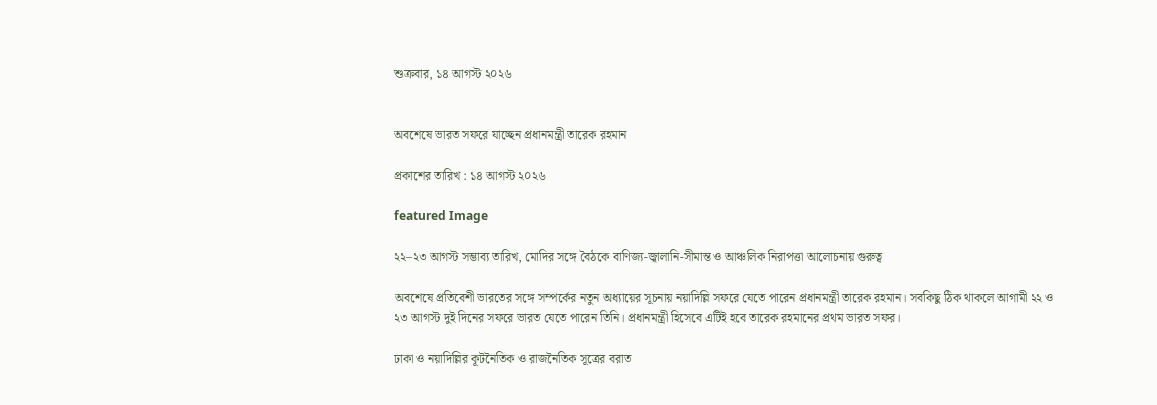শুক্রবার, ১৪ আগস্ট ২০২৬


অবশেষে ভারত সফরে যাচ্ছেন প্রধানমন্ত্রী তারেক রহমান

প্রকাশের তারিখ : ১৪ আগস্ট ২০২৬

featured Image

২২–২৩ আগস্ট সম্ভাব্য তারিখ, মোদির সঙ্গে বৈঠকে বাণিজ্য-জ্বালানি-সীমান্ত ও আঞ্চলিক নিরাপত্তা আলোচনায় গুরুত্ব

অবশেষে প্রতিবেশী ভারতের সঙ্গে সম্পর্কের নতুন অধ্যায়ের সূচনায় নয়াদিল্লি সফরে যেতে পারেন প্রধানমন্ত্রী তারেক রহমান। সবকিছু ঠিক থাকলে আগামী ২২ ও ২৩ আগস্ট দুই দিনের সফরে ভারত যেতে পারেন তিনি। প্রধানমন্ত্রী হিসেবে এটিই হবে তারেক রহমানের প্রথম ভারত সফর।

ঢাকা ও নয়াদিল্লির কূটনৈতিক ও রাজনৈতিক সূত্রের বরাত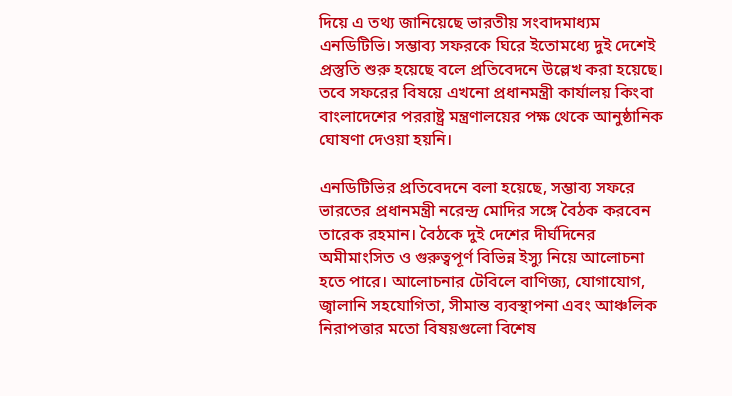দিয়ে এ তথ্য জানিয়েছে ভারতীয় সংবাদমাধ্যম এনডিটিভি। সম্ভাব্য সফরকে ঘিরে ইতোমধ্যে দুই দেশেই প্রস্তুতি শুরু হয়েছে বলে প্রতিবেদনে উল্লেখ করা হয়েছে। তবে সফরের বিষয়ে এখনো প্রধানমন্ত্রী কার্যালয় কিংবা বাংলাদেশের পররাষ্ট্র মন্ত্রণালয়ের পক্ষ থেকে আনুষ্ঠানিক ঘোষণা দেওয়া হয়নি।

এনডিটিভির প্রতিবেদনে বলা হয়েছে, সম্ভাব্য সফরে ভারতের প্রধানমন্ত্রী নরেন্দ্র মোদির সঙ্গে বৈঠক করবেন তারেক রহমান। বৈঠকে দুই দেশের দীর্ঘদিনের অমীমাংসিত ও গুরুত্বপূর্ণ বিভিন্ন ইস্যু নিয়ে আলোচনা হতে পারে। আলোচনার টেবিলে বাণিজ্য, যোগাযোগ, জ্বালানি সহযোগিতা, সীমান্ত ব্যবস্থাপনা এবং আঞ্চলিক নিরাপত্তার মতো বিষয়গুলো বিশেষ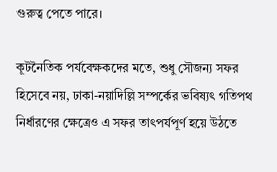গুরুত্ব পেতে পারে।

কূটনৈতিক পর্যবেক্ষকদের মতে, শুধু সৌজন্য সফর হিসেবে নয়, ঢাকা-নয়াদিল্লি সম্পর্কের ভবিষ্যৎ গতিপথ নির্ধারণের ক্ষেত্রেও এ সফর তাৎপর্যপূর্ণ হয়ে উঠতে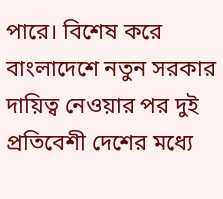পারে। বিশেষ করে বাংলাদেশে নতুন সরকার দায়িত্ব নেওয়ার পর দুই প্রতিবেশী দেশের মধ্যে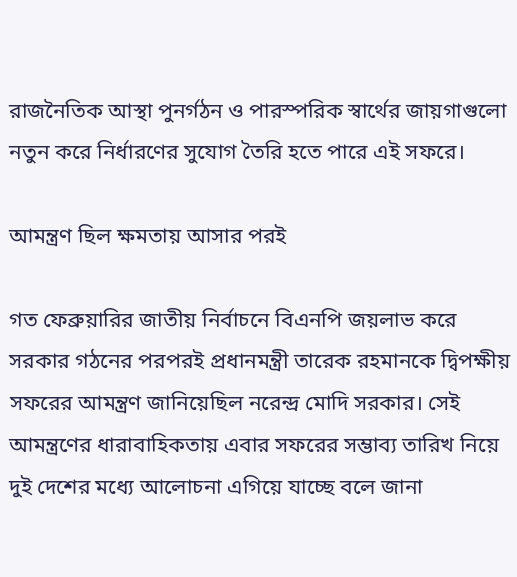রাজনৈতিক আস্থা পুনর্গঠন ও পারস্পরিক স্বার্থের জায়গাগুলো নতুন করে নির্ধারণের সুযোগ তৈরি হতে পারে এই সফরে।

আমন্ত্রণ ছিল ক্ষমতায় আসার পরই

গত ফেব্রুয়ারির জাতীয় নির্বাচনে বিএনপি জয়লাভ করে সরকার গঠনের পরপরই প্রধানমন্ত্রী তারেক রহমানকে দ্বিপক্ষীয় সফরের আমন্ত্রণ জানিয়েছিল নরেন্দ্র মোদি সরকার। সেই আমন্ত্রণের ধারাবাহিকতায় এবার সফরের সম্ভাব্য তারিখ নিয়ে দুই দেশের মধ্যে আলোচনা এগিয়ে যাচ্ছে বলে জানা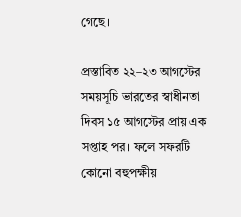গেছে।

প্রস্তাবিত ২২–২৩ আগস্টের সময়সূচি ভারতের স্বাধীনতা দিবস ১৫ আগস্টের প্রায় এক সপ্তাহ পর। ফলে সফরটি কোনো বহুপক্ষীয়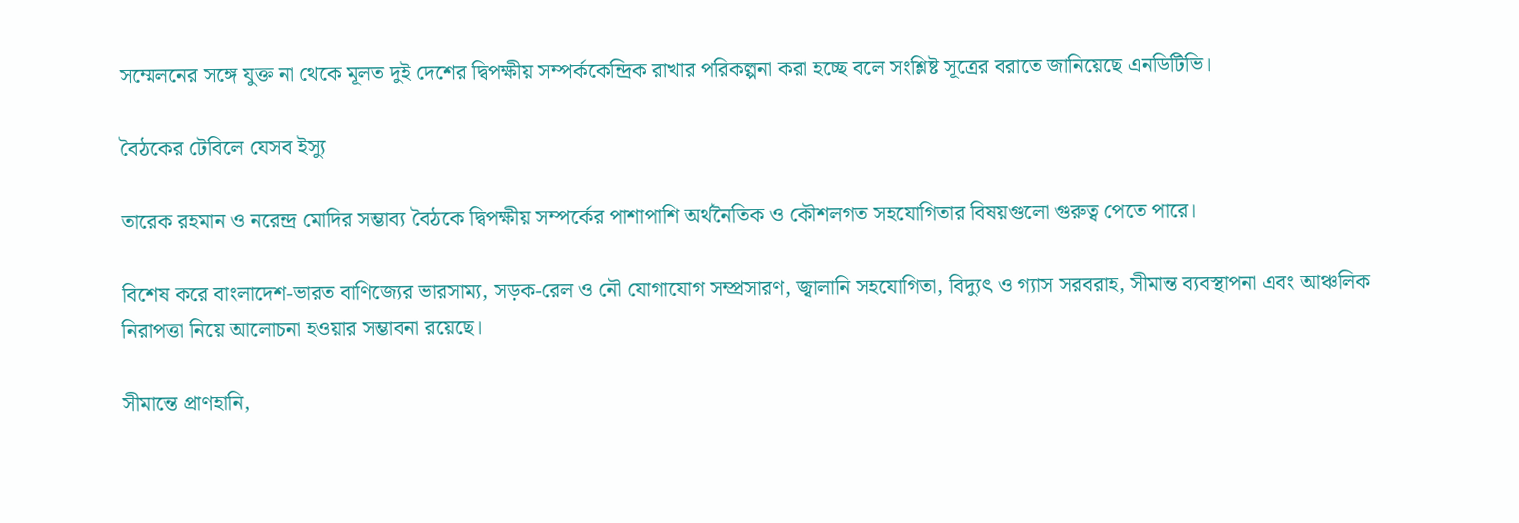সম্মেলনের সঙ্গে যুক্ত না থেকে মূলত দুই দেশের দ্বিপক্ষীয় সম্পর্ককেন্দ্রিক রাখার পরিকল্পনা করা হচ্ছে বলে সংশ্লিষ্ট সূত্রের বরাতে জানিয়েছে এনডিটিভি।

বৈঠকের টেবিলে যেসব ইস্যু

তারেক রহমান ও নরেন্দ্র মোদির সম্ভাব্য বৈঠকে দ্বিপক্ষীয় সম্পর্কের পাশাপাশি অর্থনৈতিক ও কৌশলগত সহযোগিতার বিষয়গুলো গুরুত্ব পেতে পারে।

বিশেষ করে বাংলাদেশ-ভারত বাণিজ্যের ভারসাম্য, সড়ক-রেল ও নৌ যোগাযোগ সম্প্রসারণ, জ্বালানি সহযোগিতা, বিদ্যুৎ ও গ্যাস সরবরাহ, সীমান্ত ব্যবস্থাপনা এবং আঞ্চলিক নিরাপত্তা নিয়ে আলোচনা হওয়ার সম্ভাবনা রয়েছে।

সীমান্তে প্রাণহানি,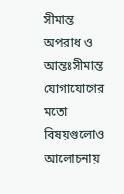সীমান্ত অপরাধ ও আন্তঃসীমান্ত যোগাযোগের মতো বিষয়গুলোও আলোচনায়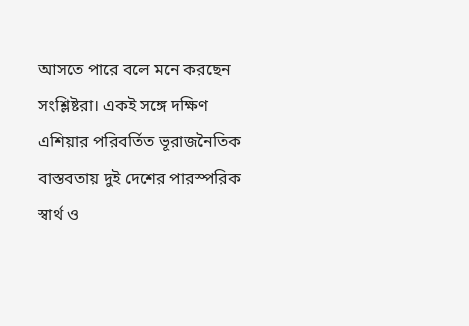আসতে পারে বলে মনে করছেন সংশ্লিষ্টরা। একই সঙ্গে দক্ষিণ এশিয়ার পরিবর্তিত ভূরাজনৈতিক বাস্তবতায় দুই দেশের পারস্পরিক স্বার্থ ও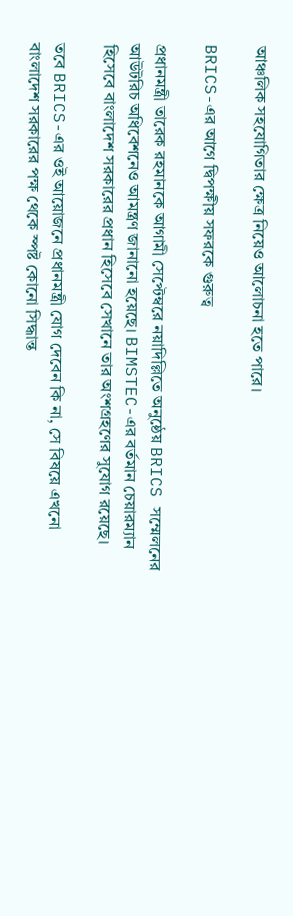আঞ্চলিক সহযোগিতার ক্ষেত্র নিয়েও আলোচনা হতে পারে।

BRICS-এর আগে দ্বিপক্ষীয় সফরকে গুরুত্ব

প্রধানমন্ত্রী তারেক রহমানকে আগামী সেপ্টেম্বরে নয়াদিল্লিতে অনুষ্ঠেয় BRICS সম্মেলনের আউটরিচ অধিবেশনেও আমন্ত্রণ জানানো হয়েছে। BIMSTEC-এর বর্তমান চেয়ারম্যান হিসেবে বাংলাদেশ সরকারের প্রধান হিসেবে সেখানে তার অংশগ্রহণের সুযোগ রয়েছে।

তবে BRICS-এর ওই আয়োজনে প্রধানমন্ত্রী যোগ দেবেন কি না, সে বিষয়ে এখনো বাংলাদেশ সরকারের পক্ষ থেকে স্পষ্ট কোনো সিদ্ধান্ত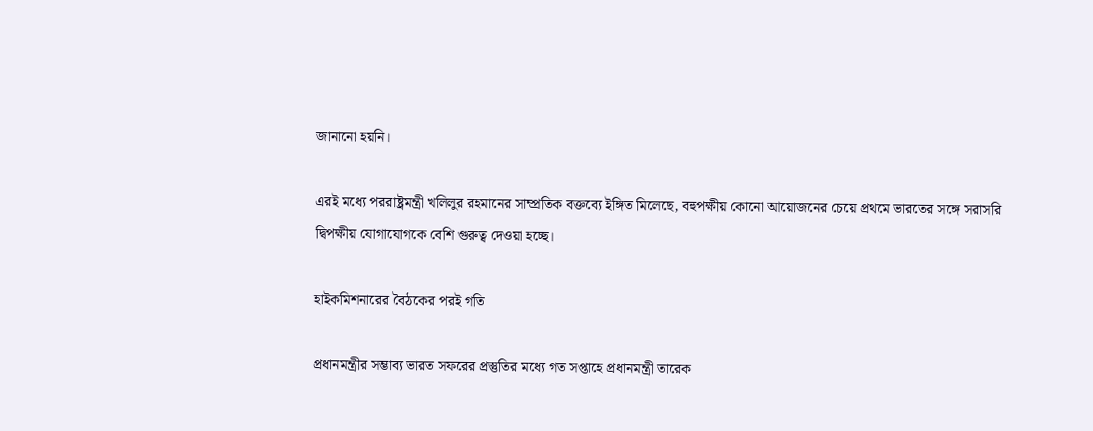জানানো হয়নি।

এরই মধ্যে পররাষ্ট্রমন্ত্রী খলিলুর রহমানের সাম্প্রতিক বক্তব্যে ইঙ্গিত মিলেছে, বহুপক্ষীয় কোনো আয়োজনের চেয়ে প্রথমে ভারতের সঙ্গে সরাসরি দ্বিপক্ষীয় যোগাযোগকে বেশি গুরুত্ব দেওয়া হচ্ছে।

হাইকমিশনারের বৈঠকের পরই গতি

প্রধানমন্ত্রীর সম্ভাব্য ভারত সফরের প্রস্তুতির মধ্যে গত সপ্তাহে প্রধানমন্ত্রী তারেক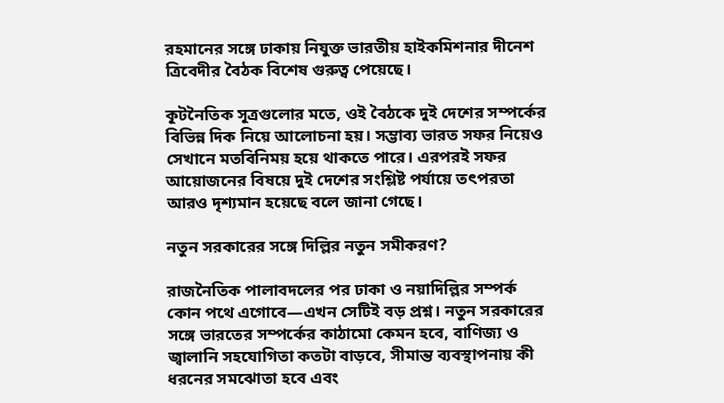রহমানের সঙ্গে ঢাকায় নিযুক্ত ভারতীয় হাইকমিশনার দীনেশ ত্রিবেদীর বৈঠক বিশেষ গুরুত্ব পেয়েছে।

কূটনৈতিক সূত্রগুলোর মতে, ওই বৈঠকে দুই দেশের সম্পর্কের বিভিন্ন দিক নিয়ে আলোচনা হয়। সম্ভাব্য ভারত সফর নিয়েও সেখানে মতবিনিময় হয়ে থাকতে পারে। এরপরই সফর আয়োজনের বিষয়ে দুই দেশের সংশ্লিষ্ট পর্যায়ে তৎপরতা আরও দৃশ্যমান হয়েছে বলে জানা গেছে।

নতুন সরকারের সঙ্গে দিল্লির নতুন সমীকরণ?

রাজনৈতিক পালাবদলের পর ঢাকা ও নয়াদিল্লির সম্পর্ক কোন পথে এগোবে—এখন সেটিই বড় প্রশ্ন। নতুন সরকারের সঙ্গে ভারতের সম্পর্কের কাঠামো কেমন হবে, বাণিজ্য ও জ্বালানি সহযোগিতা কতটা বাড়বে, সীমান্ত ব্যবস্থাপনায় কী ধরনের সমঝোতা হবে এবং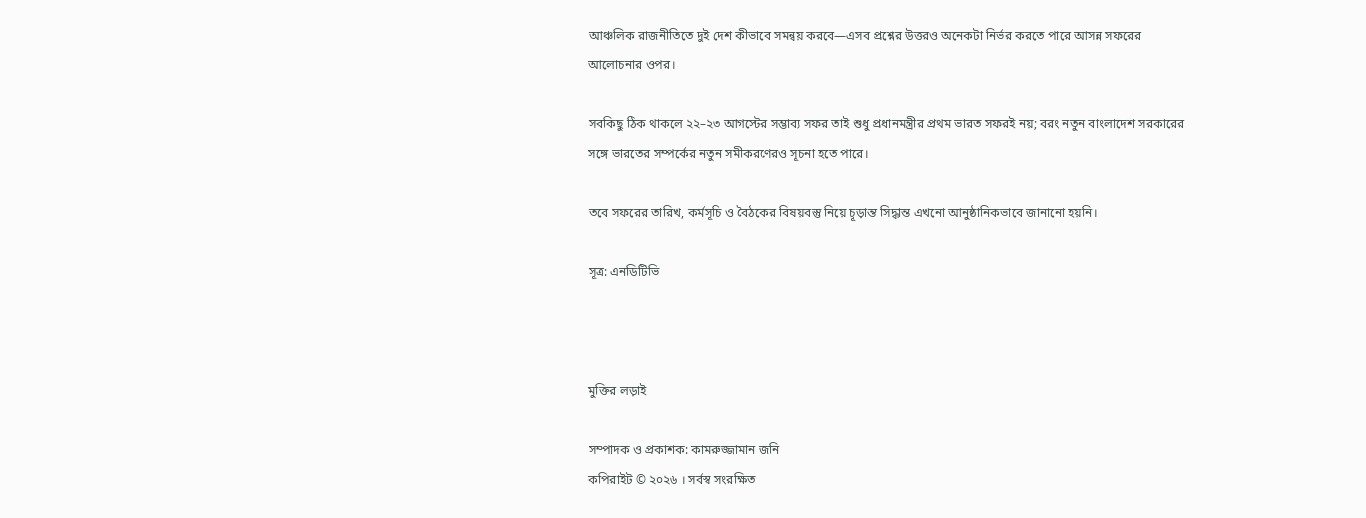আঞ্চলিক রাজনীতিতে দুই দেশ কীভাবে সমন্বয় করবে—এসব প্রশ্নের উত্তরও অনেকটা নির্ভর করতে পারে আসন্ন সফরের আলোচনার ওপর।

সবকিছু ঠিক থাকলে ২২–২৩ আগস্টের সম্ভাব্য সফর তাই শুধু প্রধানমন্ত্রীর প্রথম ভারত সফরই নয়; বরং নতুন বাংলাদেশ সরকারের সঙ্গে ভারতের সম্পর্কের নতুন সমীকরণেরও সূচনা হতে পারে।

তবে সফরের তারিখ, কর্মসূচি ও বৈঠকের বিষয়বস্তু নিয়ে চূড়ান্ত সিদ্ধান্ত এখনো আনুষ্ঠানিকভাবে জানানো হয়নি।

সূত্র: এনডিটিভি



মুক্তির লড়াই

সম্পাদক ও প্রকাশক: কামরুজ্জামান জনি
কপিরাইট © ২০২৬ । সর্বস্ব সংরক্ষিত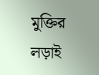মুক্তির লড়াই